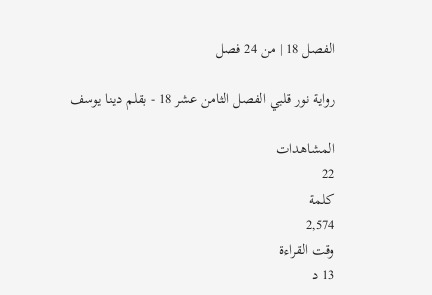الفصل 18 | من 24 فصل

رواية نور قلبي الفصل الثامن عشر 18 - بقلم دينا يوسف

المشاهدات
22
كلمة
2,574
وقت القراءة
13 د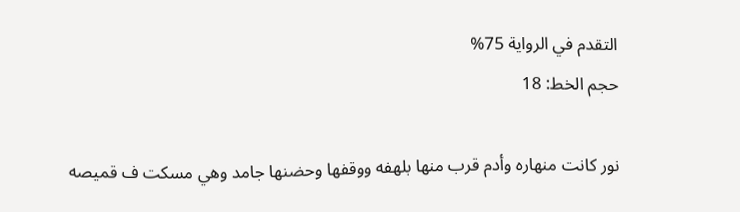التقدم في الرواية 75%
حجم الخط: 18

نور كانت منهاره وأدم قرب منها بلهفه ووقفها وحضنها جامد وهي مسكت ف قميصه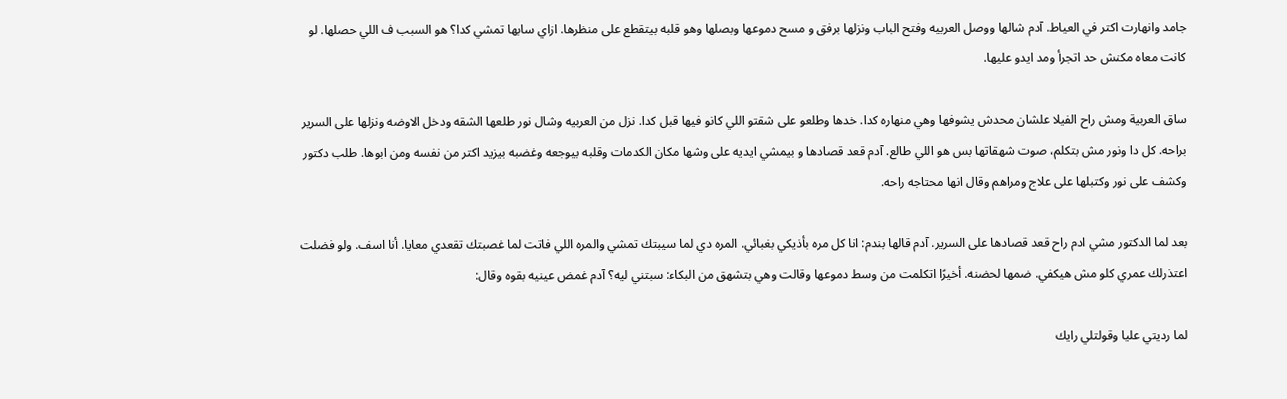جامد وانهارت اكتر في العياط. آدم شالها ووصل العربيه وفتح الباب ونزلها برفق و مسح دموعها وبصلها وهو قلبه بيتقطع على منظرها. ازاي سابها تمشي كدا؟ هو السبب ف اللي حصلها. لو كانت معاه مكنش حد اتجرأ ومد ايدو عليها.

ساق العربية ومش راح الفيلا علشان محدش يشوفها وهي منهاره كدا. خدها وطلعو على شقتو اللي كانو فيها قبل كدا. نزل من العربيه وشال نور طلعها الشقه ودخل الاوضه ونزلها على السرير براحه. كل دا ونور مش بتكلم، صوت شهقاتها بس هو اللي طالع. آدم قعد قصادها و بيمشي ايديه على وشها مكان الكدمات وقلبه بيوجعه وغضبه بيزيد اكتر من نفسه ومن ابوها. طلب دكتور وكشف على نور وكتبلها على علاج ومراهم وقال انها محتاجه راحه.

بعد لما الدكتور مشي ادم راح قعد قصادها على السرير. آدم قالها بندم: انا كل مره بأذيكي بغبائي. المره دي لما سيبتك تمشي والمره اللي فاتت لما غصبتك تقعدي معايا. أنا اسف. ولو فضلت اعتذرلك عمري كلو مش هيكفي. ضمها لحضنه. أخيرًا اتكلمت من وسط دموعها وقالت وهي بتشهق من البكاء: سبتني ليه؟ آدم غمض عينيه بقوه وقال:

لما رديتي عليا وقولتلي رايك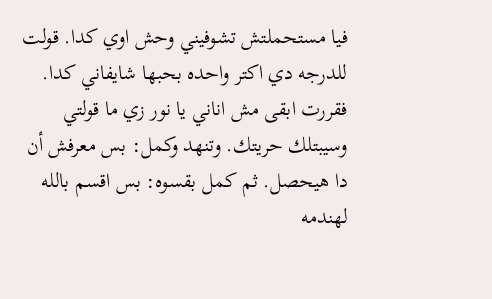فيا مستحملتش تشوفيني وحش اوي كدا. قولت للدرجه دي اكتر واحده بحبها شايفاني كدا. فقررت ابقى مش اناني يا نور زي ما قولتي وسيبتلك حريتك. وتنهد وكمل: بس معرفش أن دا هيحصل. ثم كمل بقسوه: بس اقسم بالله لهندمه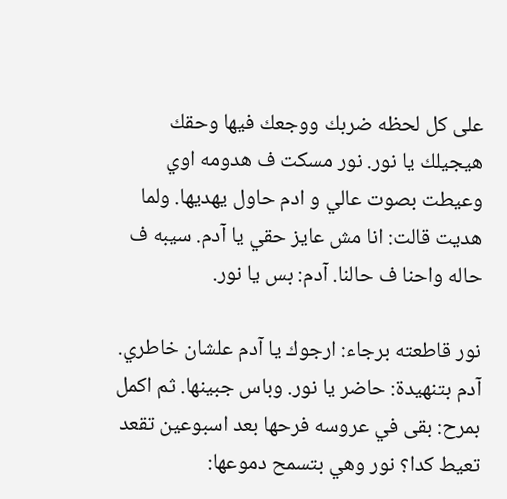على كل لحظه ضربك ووجعك فيها وحقك هيجيلك يا نور. نور مسكت ف هدومه اوي وعيطت بصوت عالي و ادم حاول يهديها. ولما هديت قالت: انا مش عايز حقي يا آدم. سيبه ف حاله واحنا ف حالنا. آدم: بس يا نور.

نور قاطعته برجاء: ارجوك يا آدم علشان خاطري. آدم بتنهيدة: حاضر يا نور. وباس جبينها. ثم اكمل بمرح: بقى في عروسه فرحها بعد اسبوعين تقعد تعيط كدا؟ نور وهي بتسمح دموعها: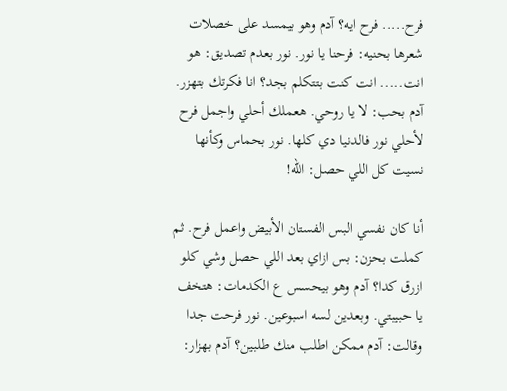فرح..... فرح ايه؟ آدم وهو بيمسد على خصلات شعرها بحنيه: فرحنا يا نور. نور بعدم تصديق: هو انت..... انت كنت بتتكلم بجد؟ انا فكرتك بتهزر. آدم بحب: لا يا روحي. هعملك أحلي واجمل فرح لأحلي نور فالدنيا دي كلها. نور بحماس وكأنها نسيت كل اللي حصل: الله!

أنا كان نفسي البس الفستان الأبيض واعمل فرح. ثم كملت بحزن: بس ازاي بعد اللي حصل وشي كلو ازرق كدا؟ آدم وهو بيحسس ع الكدمات: هتخف يا حبيبتي. وبعدين لسه اسبوعين. نور فرحت جدا وقالت: آدم ممكن اطلب منك طلبين؟ آدم بهزار: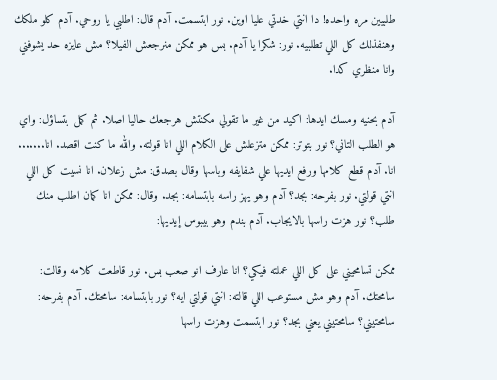طلبيين مره واحده! دا انتي خدتي عليا اوين. نور ابتسمت. آدم قال: اطلبي يا روحي. آدم كلو ملكك وهنفذلك كل اللي تطلبيه. نور: شكرا يا آدم. بس هو ممكن منرجعش الفيلا؟ مش عايزه حد يشوفني وانا منظري كدا.

آدم بحنيه ومسك ايدها: اكيد من غير ما تقولي مكنتش هرجعك حاليا اصلا. ثم كمل بتساؤل: واي هو الطلب التاني؟ نور بتوتر: ممكن متزعلش على الكلام اللي انا قولته. والله ما كنت اقصد. انا....... انا. آدم قطع كلامها ورفع ايديها علي شفايفه وباسها وقال بصدق: مش زعلان. انا نسيت كل اللي انتي قولتي. نور بفرحه: بجد؟ آدم وهو يهز راسه بابتسامه: بجد. وقال: ممكن انا كمان اطلب منك طلب؟ نور هزت راسها بالايجاب. آدم بندم وهو بيبوس إيديها:

ممكن تسامحيني على كل اللي عملته فيكي؟ انا عارف انو صعب بس. نور قاطعت كلامه وقالت: سامحتك. آدم وهو مش مستوعب اللي قالته: انتي قولتي ايه؟ نور بابتسامه: سامحتك. آدم بفرحه: سامحتيني؟ سامحتيني يعني بجد؟ نور ابتسمت وهزت راسها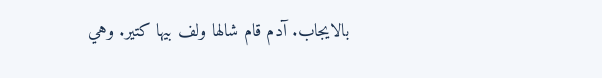بالايجاب. آدم قام شالها ولف بيها كتير. وهي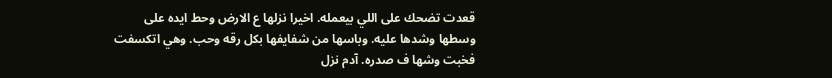قعدت تضحك على اللي بيعمله. اخيرا نزلها ع الارض وحط ايده على وسطها وشدها عليه. وباسها من شفايفها بكل رقه وحب. وهي اتكسفت فخبت وشها ف صدره. آدم نزل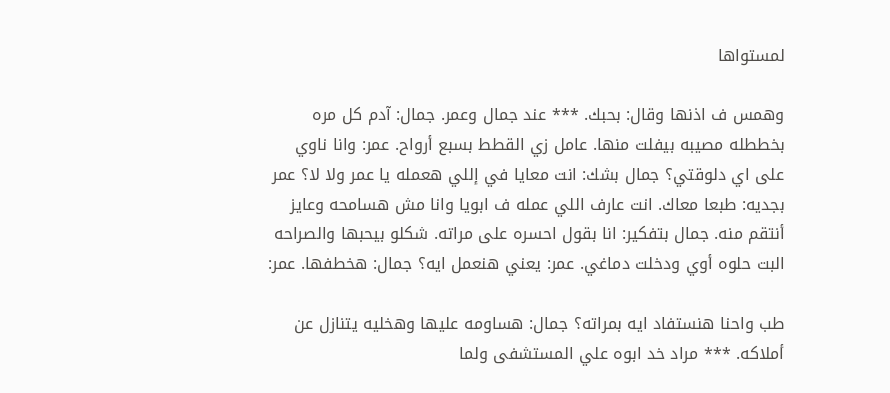لمستواها

وهمس ف اذنها وقال: بحبك. *** عند جمال وعمر. جمال: آدم كل مره بخططله مصيبه بيفلت منها. عامل زي القطط بسبع أرواح. عمر: وانا ناوي على اي دلوقتي؟ جمال بشك: انت معايا في إللي هعمله يا عمر ولا لا؟ عمر بجديه: طبعا معاك. انت عارف اللي عمله ف ابويا وانا مش هسامحه وعايز أنتقم منه. جمال بتفكير: انا بقول احسره على مراته. شكلو بيحبها والصراحه البت حلوه أوي ودخلت دماغي. عمر: يعني هنعمل ايه؟ جمال: هخطفها. عمر:

طب واحنا هنستفاد ايه بمراته؟ جمال: هساومه عليها وهخليه يتنازل عن أملاكه. *** مراد خد ابوه علي المستشفى ولما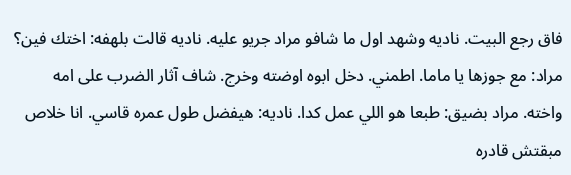فاق رجع البيت. ناديه وشهد اول ما شافو مراد جريو عليه. ناديه قالت بلهفه: اختك فين؟ مراد: مع جوزها يا ماما. اطمني. دخل ابوه اوضته وخرج. شاف آثار الضرب على امه واخته. مراد بضيق: طبعا هو اللي عمل كدا. ناديه: هيفضل طول عمره قاسي. انا خلاص مبقتش قادره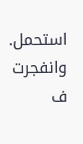استحمل. وانفجرت ف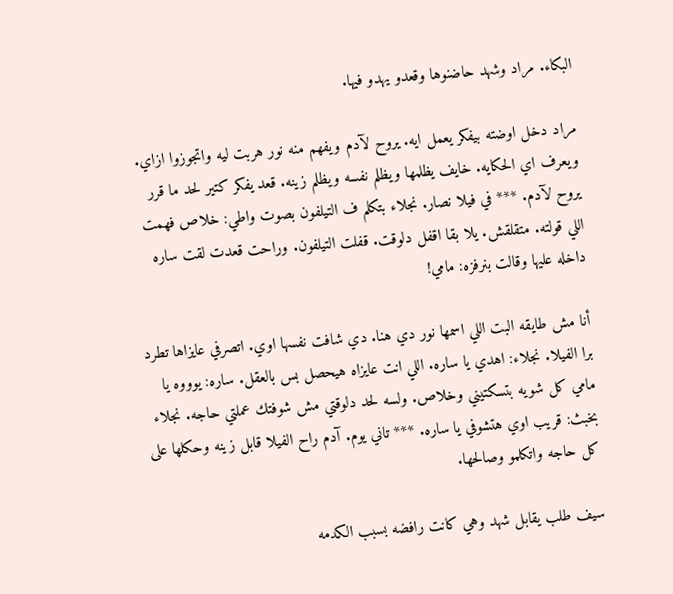البكاء. مراد وشهد حاضنوها وقعدو يهدو فيها.

مراد دخل اوضته بيفكر يعمل ايه. يروح لآدم ويفهم منه نور هربت ليه واتجوزوا ازاي. ويعرف اي الحكايه. خايف يظلمها ويظلم نفسه ويظلم زينه. قعد يفكر كتير لحد ما قرر يروح لآدم. *** في فيلا نصار. نجلاء بتكلم ف التيلفون بصوت واطي: خلاص فهمت اللي قولته. متقلقش. يلا بقا اقفل دلوقت. قفلت التيلفون. وراحت قعدت لقت ساره داخله عليها وقالت بنرفزه: مامي!

أنا مش طايقه البت اللي اسمها نور دي هنا. دي شافت نفسها اوي. اتصرفي عايزاها تطرد برا الفيلا. نجلاء: اهدي يا ساره. اللي انت عايزاه هيحصل بس بالعقل. ساره: يوووه يا مامي كل شويه بتسكتيني وخلاص. ولسه لحد دلوقتي مش شوفتك عملتي حاجه. نجلاء بخبث: قريب اوي هتشوفي يا ساره. *** تاني يوم. آدم راح الفيلا قابل زينه وحكلها على كل حاجه واتكلمو وصالحها.

سيف طلب يقابل شهد وهي كانت رافضه بسبب الكدمه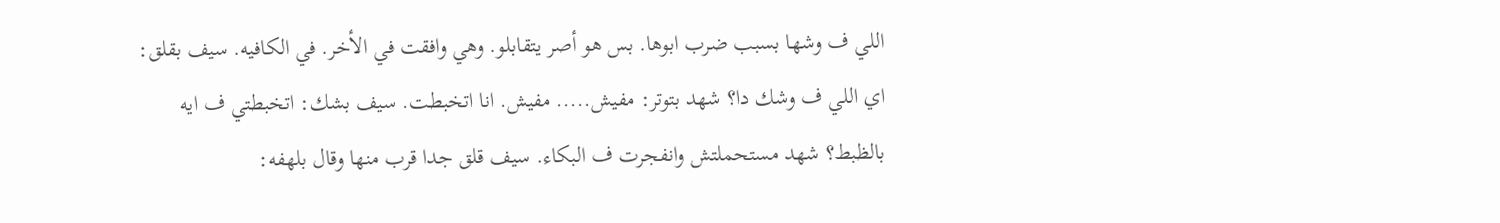اللي ف وشها بسبب ضرب ابوها. بس هو أصر يتقابلو. وهي وافقت في الأخر. في الكافيه. سيف بقلق: اي اللي ف وشك دا؟ شهد بتوتر: مفيش..... مفيش. انا اتخبطت. سيف بشك: اتخبطتي ف ايه بالظبط؟ شهد مستحملتش وانفجرت ف البكاء. سيف قلق جدا قرب منها وقال بلهفه: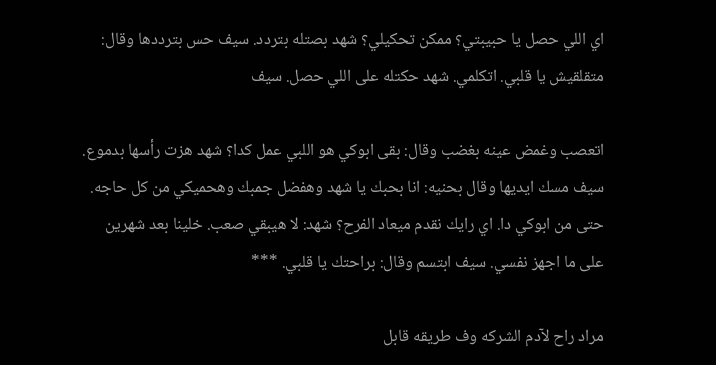اي اللي حصل يا حبيبتي؟ ممكن تحكيلي؟ شهد بصتله بتردد. سيف حس بترددها وقال: متقلقيش يا قلبي. اتكلمي. شهد حكتله على اللي حصل. سيف

اتعصب وغمض عينه بغضب وقال: بقى ابوكي هو اللبي عمل كدا؟ شهد هزت رأسها بدموع. سيف مسك ايديها وقال بحنيه: انا بحبك يا شهد وهفضل جمبك وهحميكي من كل حاجه. حتى من ابوكي دا. اي رايك نقدم ميعاد الفرح؟ شهد: لا هيبقي صعب. خلينا بعد شهرين على ما اجهز نفسي. سيف ابتسم وقال: براحتك يا قلبي. ***

مراد راح لآدم الشركه وف طريقه قابل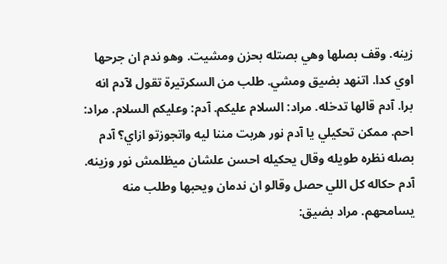زينه. وقف بصلها وهي بصتله بحزن ومشيت. وهو ندم ان جرحها اوي كدا. اتنهد بضيق ومشي. طلب من السكرتيرة تقول لآدم انه برا. آدم قالها تدخله. مراد: السلام عليكم. آدم: وعليكم السلام. مراد: احم. ممكن تحكيلي يا آدم نور هربت مننا ليه واتجوزتو ازاي؟ آدم بصله نظره طويله وقال يحكيله احسن علشان ميظلمش نور وزينه. آدم حكاله كل اللي حصل وقالو ان ندمان ويحبها وطلب منه يسامحهم. مراد بضيق: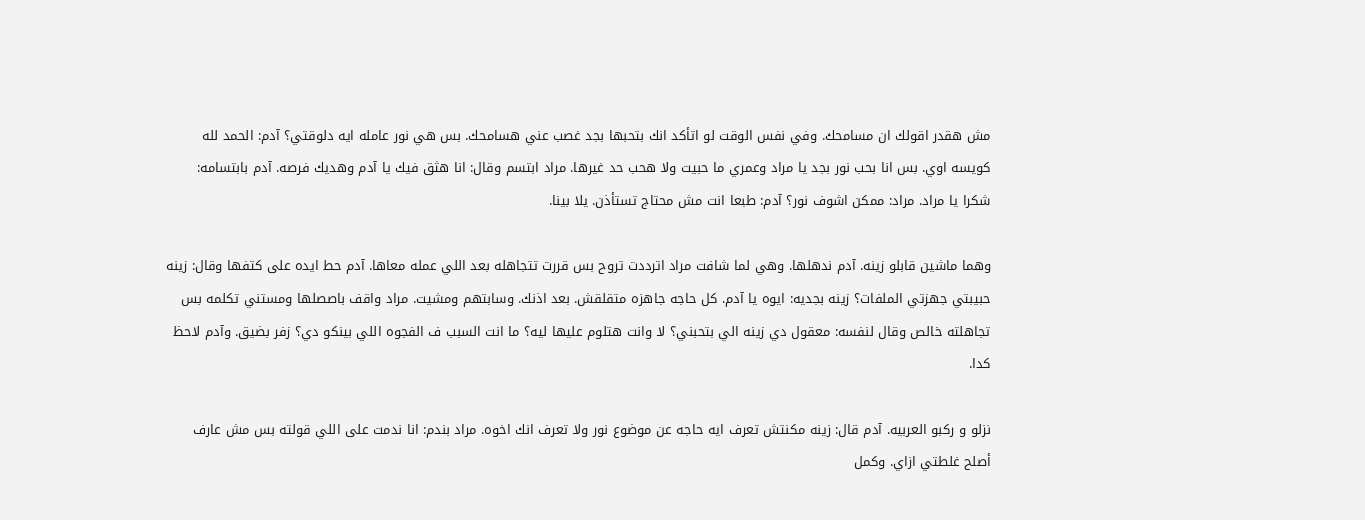مش هقدر اقولك ان مسامحك. وفي نفس الوقت لو اتأكد انك بتحبها بجد غصب عني هسامحك. بس هي نور عامله ايه دلوقتي؟ آدم: الحمد لله كويسه اوي. بس انا بحب نور بجد يا مراد وعمري ما حبيت ولا هحب حد غيرها. مراد ابتسم وقال: انا هثق فيك يا آدم وهديك فرصه. آدم بابتسامه: شكرا يا مراد. مراد: ممكن اشوف نور؟ آدم: طبعا انت مش محتاج تستأذن. يلا بينا.

وهما ماشين قابلو زينه. آدم ندهلها. وهي لما شافت مراد اترددت تروح بس قررت تتجاهله بعد اللي عمله معاها. آدم حط ايده على كتفها وقال: زينه حبيبتي جهزتي الملفات؟ زينه بجديه: ايوه يا آدم. كل حاجه جاهزه متقلقش. بعد اذنك. وسابتهم ومشيت. مراد واقف باصصلها ومستني تكلمه بس تجاهلته خالص وقال لنفسه: معقول دي زينه الي بتحبني؟ لا وانت هتلوم عليها ليه؟ ما انت السبب ف الفجوه اللي بينكو دي؟ زفر بضيق. وآدم لاحظ كدا.

نزلو و ركبو العربيه. آدم قال: زينه مكنتش تعرف ايه حاجه عن موضوع نور ولا تعرف انك اخوه. مراد بندم: انا ندمت على اللي قولته بس مش عارف أصلح غلطتي ازاي. وكمل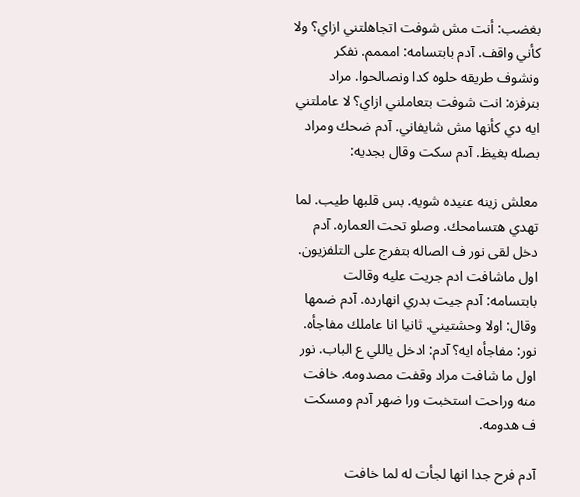بغضب: أنت مش شوفت اتجاهلتني ازاي؟ ولا كأني واقف. آدم بابتسامه: امممم. نفكر ونشوف طريقه حلوه كدا ونصالحوا. مراد بنرفزه: انت شوفت بتعاملني ازاي؟ لا عاملتني ايه دي كأنها مش شايفاني. آدم ضحك ومراد بصله بغيظ. آدم سكت وقال بجديه:

معلش زينه عنيده شويه. بس قلبها طيب. لما تهدي هتسامحك. وصلو تحت العماره. آدم دخل لقى نور ف الصاله بتفرج على التلفزيون. اول ماشافت ادم جريت عليه وقالت بابتسامه: آدم جيت بدري انهارده. آدم ضمها وقال: اولا وحشتيني. ثانيا انا عاملك مفاجأه. نور: مفاجأه ايه؟ آدم: ادخل ياللي ع الباب. نور اول ما شافت مراد وقفت مصدومه. خافت منه وراحت استخبت ورا ضهر آدم ومسكت ف هدومه.

آدم فرح جدا انها لجأت له لما خافت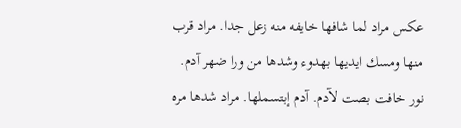عكس مراد لما شافها خايفه منه زعل جدا. مراد قرب منها ومسك ايديها بهدوء وشدها من ورا ضهر آدم. نور خافت بصت لآدم. آدم إبتسملها. مراد شدها مره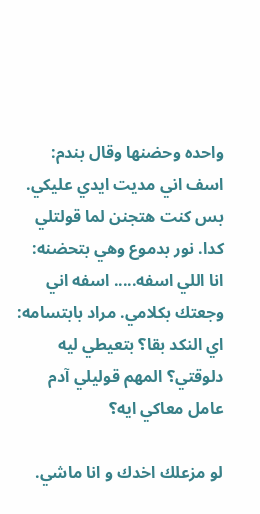واحده وحضنها وقال بندم: اسف اني مديت ايدي عليكي. بس كنت هتجنن لما قولتلي كدا. نور بدموع وهي بتحضنه: انا اللي اسفه..... اسفه اني وجعتك بكلامي. مراد بابتسامه: اي النكد بقا؟ بتعيطي ليه دلوقتي؟ المهم قوليلي آدم عامل معاكي ايه؟

لو مزعلك اخدك و انا ماشي.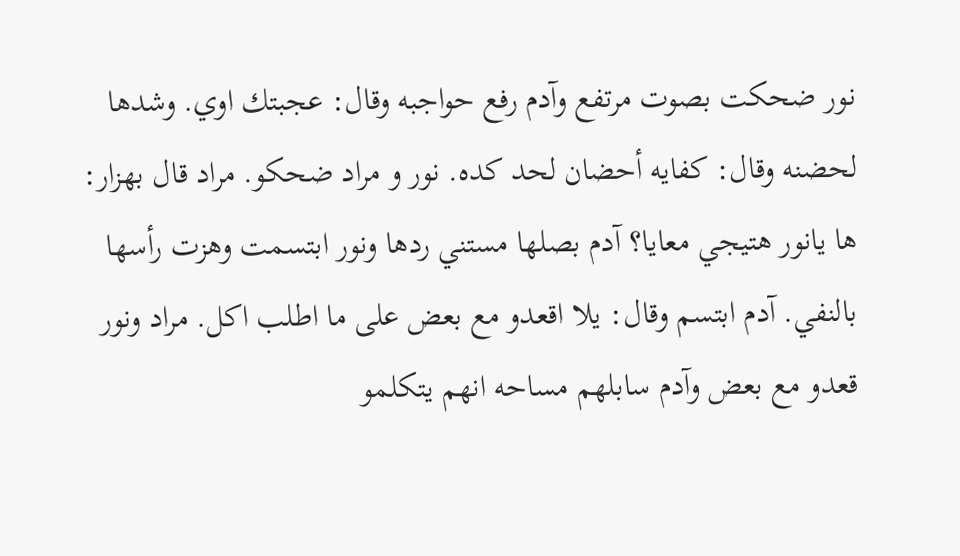نور ضحكت بصوت مرتفع وآدم رفع حواجبه وقال: عجبتك اوي. وشدها لحضنه وقال: كفايه أحضان لحد كده. نور و مراد ضحكو. مراد قال بهزار: ها يانور هتيجي معايا؟ آدم بصلها مستني ردها ونور ابتسمت وهزت رأسها بالنفي. آدم ابتسم وقال: يلا اقعدو مع بعض على ما اطلب اكل. مراد ونور قعدو مع بعض وآدم سابلهم مساحه انهم يتكلمو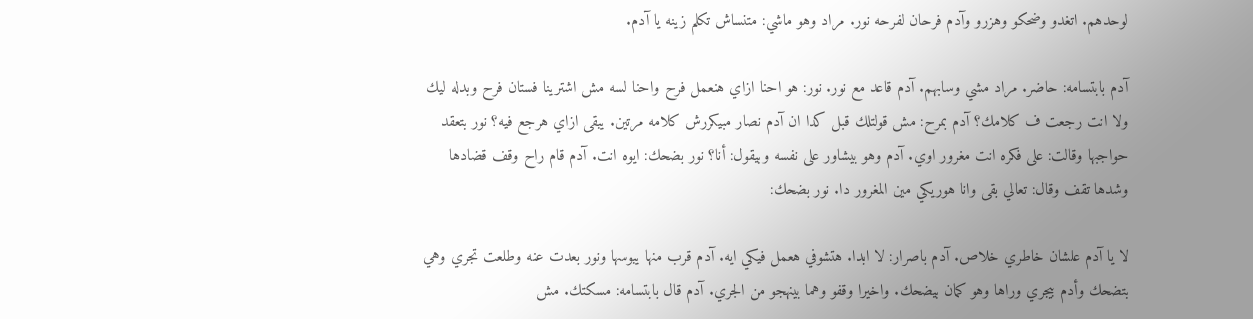لوحدهم. اتغدو وضحكو وهزرو وآدم فرحان لفرحه نور. مراد وهو ماشي: متنساش تكلم زينه يا آدم.

آدم بابتسامه: حاضر. مراد مشي وسابهم. آدم قاعد مع نور. نور: هو احنا ازاي هنعمل فرح واحنا لسه مش اشترينا فستان فرح وبدله ليك ولا انت رجعت ف كلامك؟ آدم بمرح: مش قولتلك قبل كدا ان آدم نصار مبيكررش كلامه مرتين. يبقى ازاي هرجع فيه؟ نور بتعقد حواجبها وقالت: على فكره انت مغرور اوي. آدم وهو بيشاور على نفسه وبيقول: أنا؟ نور بضحك: ايوه انت. آدم قام راح وقف قضادها وشدها تقف وقال: تعالي بقى وانا هوريكي مين المغرور دا. نور بضحك:

لا يا آدم علشان خاطري خلاص. آدم باصرار: لا ابدا. هتشوفي هعمل فيكي ايه. آدم قرب منها يبوسها ونور بعدت عنه وطلعت تجري وهي بتضحك وأدم بيجري وراها وهو كمان بيضحك. واخيرا وقفو وهما بينهجو من الجري. آدم قال بابتسامه: مسكتك. مش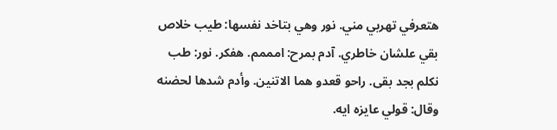هتعرفي تهربي مني. نور وهي بتاخد نفسها: طيب خلاص بقي علشان خاطري. آدم بمرح: امممم. هفكر. نور: طب نكلم بجد بقى. راحو قعدو هما الاتنين. وأدم شدها لحضنه وقال: قولي عايزه ايه.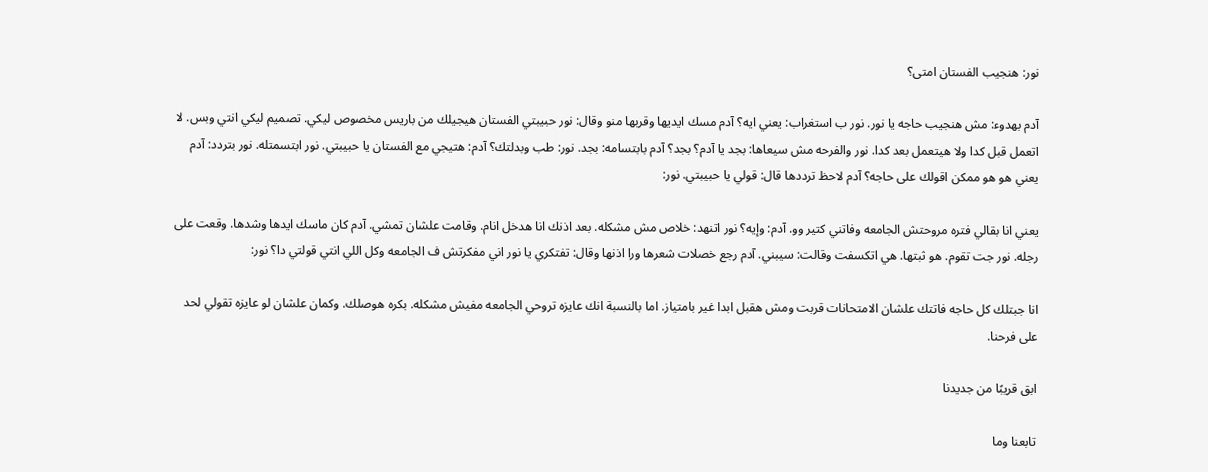نور: هنجيب الفستان امتى؟

آدم بهدوء: مش هنجيب حاجه يا نور. نور ب استغراب: يعني ايه؟ آدم مسك ايديها وقربها منو وقال: نور حبيبتي الفستان هيجيلك من باريس مخصوص ليكي. تصميم ليكي انتي وبس. لا اتعمل قبل كدا ولا هيتعمل بعد كدا. نور والفرحه مش سيعاها: بجد يا آدم؟ بجد؟ آدم بابتسامه: بجد. نور: طب وبدلتك؟ آدم: هتيجي مع الفستان يا حبيبتي. نور ابتسمتله. نور بتردد: آدم يعني هو هو ممكن اقولك على حاجه؟ آدم لاحظ ترددها قال: قولي يا حبيبتي. نور:

يعني انا بقالي فتره مروحتش الجامعه وفاتني كتير وو. آدم: وإيه؟ نور اتنهد: خلاص مش مشكله. بعد اذنك انا هدخل انام. وقامت علشان تمشي. آدم كان ماسك ايدها وشدها. وقعت على رجله. نور جت تقوم. هو ثبتها. هي اتكسفت وقالت: سيبني. آدم رجع خصلات شعرها ورا اذنها وقال: تفتكري يا نور اني مفكرتش ف الجامعه وكل اللي انتي قولتي دا؟ نور:

انا جبتلك كل حاجه فاتتك علشان الامتحانات قربت ومش هقبل ابدا غير بامتياز. اما بالنسبة انك عايزه تروحي الجامعه مفيش مشكله. بكره هوصلك. وكمان علشان لو عايزه تقولي لحد على فرحنا.

ابق قريبًا من جديدنا

تابعنا وما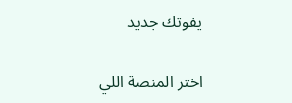يفوتك جديد

اختر المنصة اللي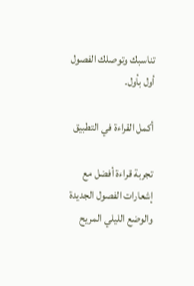تناسبك وتوصلك الفصول أول بأول.

أكمل القراءة في التطبيق

تجربة قراءة أفضل مع إشعارات الفصول الجديدة والوضع الليلي المريح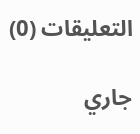التعليقات (0)

جاري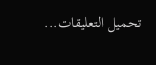تحميل التعليقات...